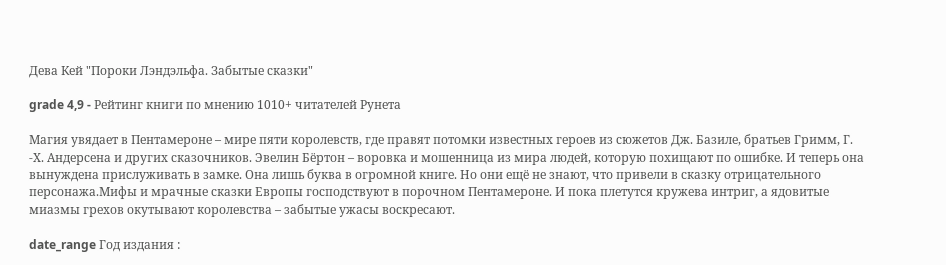Дева Кей "Пороки Лэндэльфа. Забытые сказки"

grade 4,9 - Рейтинг книги по мнению 1010+ читателей Рунета

Магия увядает в Пентамероне – мире пяти королевств, где правят потомки известных героев из сюжетов Дж. Базиле, братьев Гримм, Г. -Х. Андерсена и других сказочников. Эвелин Бёртон – воровка и мошенница из мира людей, которую похищают по ошибке. И теперь она вынуждена прислуживать в замке. Она лишь буква в огромной книге. Но они ещё не знают, что привели в сказку отрицательного персонажа.Мифы и мрачные сказки Европы господствуют в порочном Пентамероне. И пока плетутся кружева интриг, а ядовитые миазмы грехов окутывают королевства – забытые ужасы воскресают.

date_range Год издания :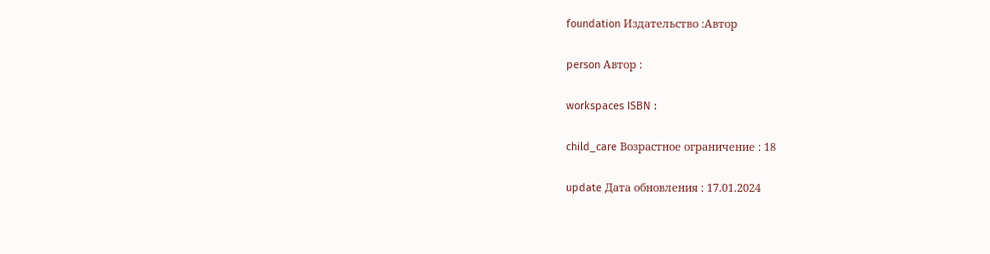foundation Издательство :Автор

person Автор :

workspaces ISBN :

child_care Возрастное ограничение : 18

update Дата обновления : 17.01.2024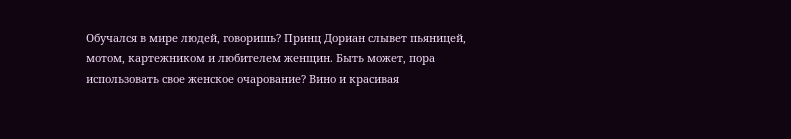Обучался в мире людей, говоришь? Принц Дориан слывет пьяницей, мотом, картежником и любителем женщин. Быть может, пора использовать свое женское очарование? Вино и красивая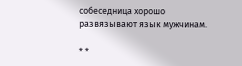собеседница хорошо развязывают язык мужчинам.

* *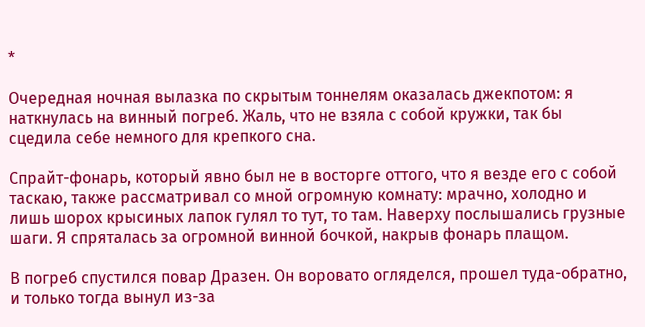*

Очередная ночная вылазка по скрытым тоннелям оказалась джекпотом: я наткнулась на винный погреб. Жаль, что не взяла с собой кружки, так бы сцедила себе немного для крепкого сна.

Спрайт-фонарь, который явно был не в восторге оттого, что я везде его с собой таскаю, также рассматривал со мной огромную комнату: мрачно, холодно и лишь шорох крысиных лапок гулял то тут, то там. Наверху послышались грузные шаги. Я спряталась за огромной винной бочкой, накрыв фонарь плащом.

В погреб спустился повар Дразен. Он воровато огляделся, прошел туда-обратно, и только тогда вынул из-за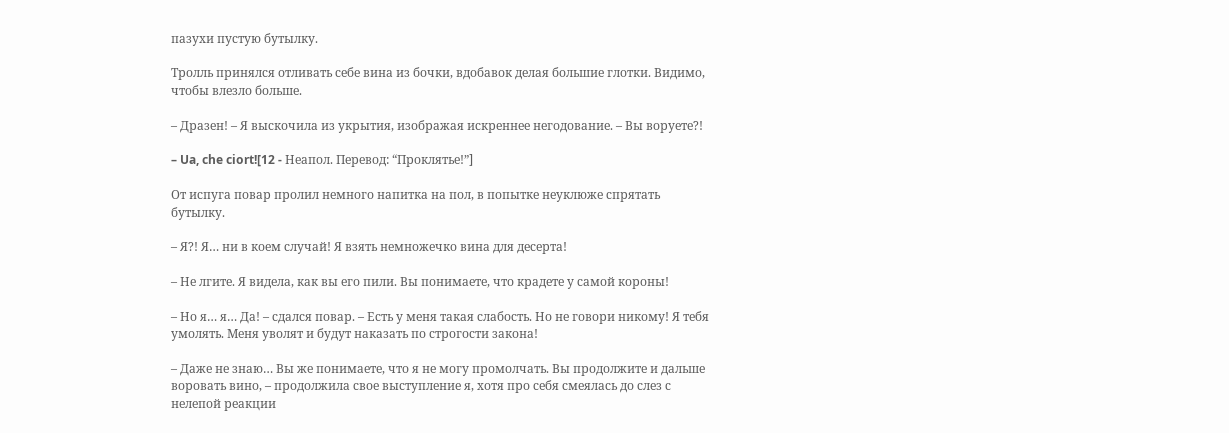пазухи пустую бутылку.

Тролль принялся отливать себе вина из бочки, вдобавок делая большие глотки. Видимо, чтобы влезло больше.

– Дразен! – Я выскочила из укрытия, изображая искреннее негодование. – Вы воруете?!

– Ua, che ciort![12 - Неапол. Перевод: “Проклятье!”]

От испуга повар пролил немного напитка на пол, в попытке неуклюже спрятать бутылку.

– Я?! Я… ни в коем случай! Я взять немножечко вина для десерта!

– Не лгите. Я видела, как вы его пили. Вы понимаете, что крадете у самой короны!

– Но я… я… Да! – сдался повар. – Есть у меня такая слабость. Но не говори никому! Я тебя умолять. Меня уволят и будут наказать по строгости закона!

– Даже не знаю… Вы же понимаете, что я не могу промолчать. Вы продолжите и дальше воровать вино, – продолжила свое выступление я, хотя про себя смеялась до слез с нелепой реакции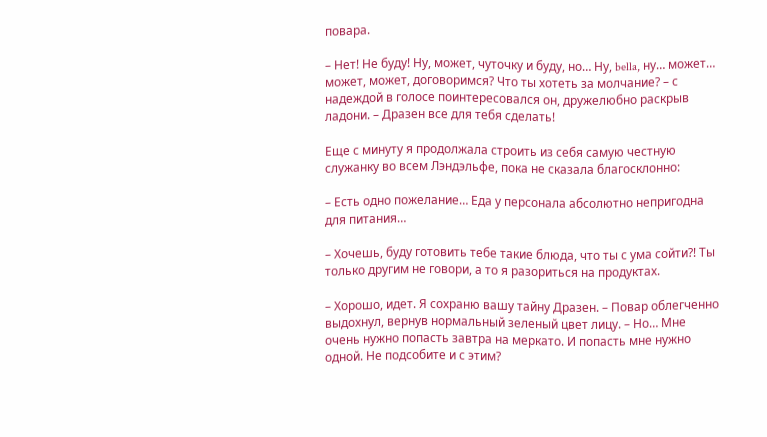повара.

– Нет! Не буду! Ну, может, чуточку и буду, но… Ну, bella, ну… может… может, может, договоримся? Что ты хотеть за молчание? – с надеждой в голосе поинтересовался он, дружелюбно раскрыв ладони. – Дразен все для тебя сделать!

Еще с минуту я продолжала строить из себя самую честную служанку во всем Лэндэльфе, пока не сказала благосклонно:

– Есть одно пожелание… Еда у персонала абсолютно непригодна для питания…

– Хочешь, буду готовить тебе такие блюда, что ты с ума сойти?! Ты только другим не говори, а то я разориться на продуктах.

– Хорошо, идет. Я сохраню вашу тайну Дразен. – Повар облегченно выдохнул, вернув нормальный зеленый цвет лицу. – Но… Мне очень нужно попасть завтра на меркато. И попасть мне нужно одной. Не подсобите и с этим?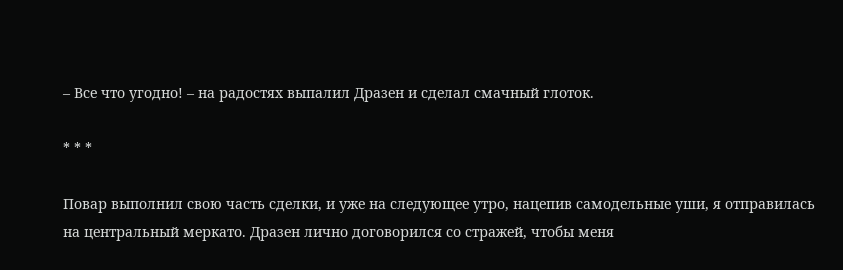– Все что угодно! – на радостях выпалил Дразен и сделал смачный глоток.

* * *

Повар выполнил свою часть сделки, и уже на следующее утро, нацепив самодельные уши, я отправилась на центральный меркато. Дразен лично договорился со стражей, чтобы меня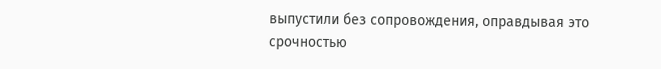выпустили без сопровождения, оправдывая это срочностью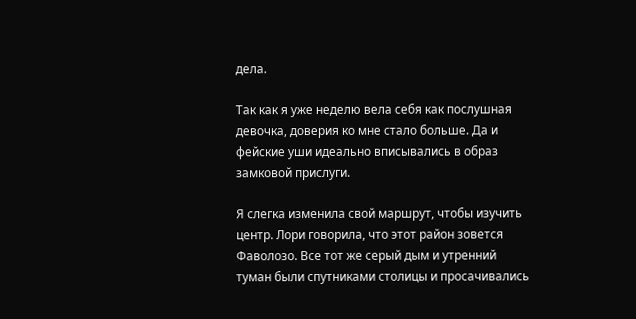дела.

Так как я уже неделю вела себя как послушная девочка, доверия ко мне стало больше. Да и фейские уши идеально вписывались в образ замковой прислуги.

Я слегка изменила свой маршрут, чтобы изучить центр. Лори говорила, что этот район зовется Фаволозо. Все тот же серый дым и утренний туман были спутниками столицы и просачивались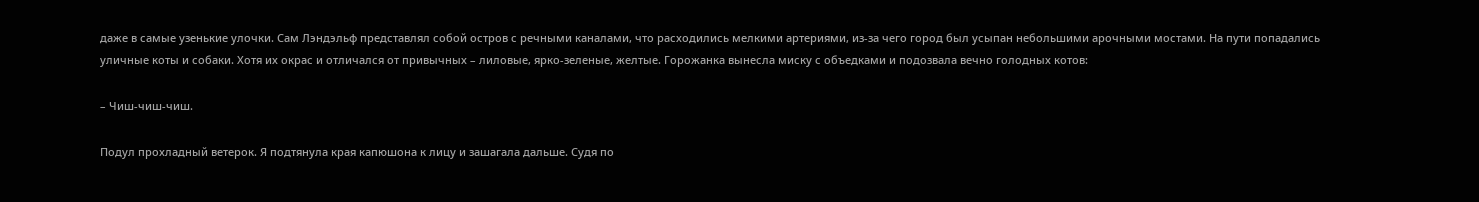даже в самые узенькие улочки. Сам Лэндэльф представлял собой остров с речными каналами, что расходились мелкими артериями, из-за чего город был усыпан небольшими арочными мостами. На пути попадались уличные коты и собаки. Хотя их окрас и отличался от привычных – лиловые, ярко-зеленые, желтые. Горожанка вынесла миску с объедками и подозвала вечно голодных котов:

– Чиш-чиш-чиш.

Подул прохладный ветерок. Я подтянула края капюшона к лицу и зашагала дальше. Судя по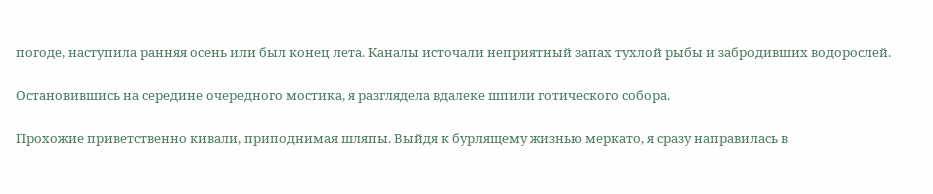погоде, наступила ранняя осень или был конец лета. Каналы источали неприятный запах тухлой рыбы и забродивших водорослей.

Остановившись на середине очередного мостика, я разглядела вдалеке шпили готического собора.

Прохожие приветственно кивали, приподнимая шляпы. Выйдя к бурлящему жизнью меркато, я сразу направилась в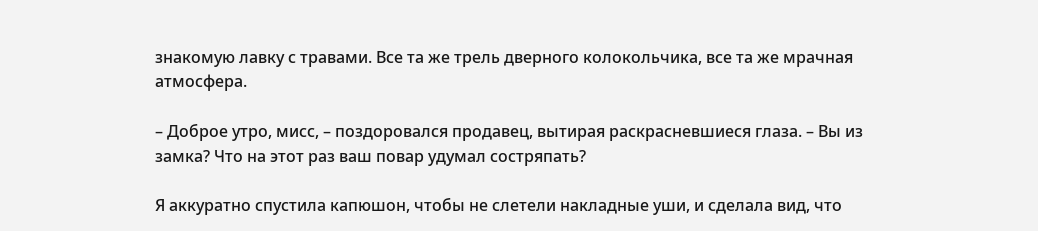знакомую лавку с травами. Все та же трель дверного колокольчика, все та же мрачная атмосфера.

– Доброе утро, мисс, – поздоровался продавец, вытирая раскрасневшиеся глаза. – Вы из замка? Что на этот раз ваш повар удумал состряпать?

Я аккуратно спустила капюшон, чтобы не слетели накладные уши, и сделала вид, что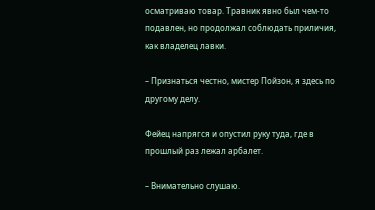осматриваю товар. Травник явно был чем-то подавлен, но продолжал соблюдать приличия, как владелец лавки.

– Признаться честно, мистер Пойзон, я здесь по другому делу.

Фейец напрягся и опустил руку туда, где в прошлый раз лежал арбалет.

– Внимательно слушаю.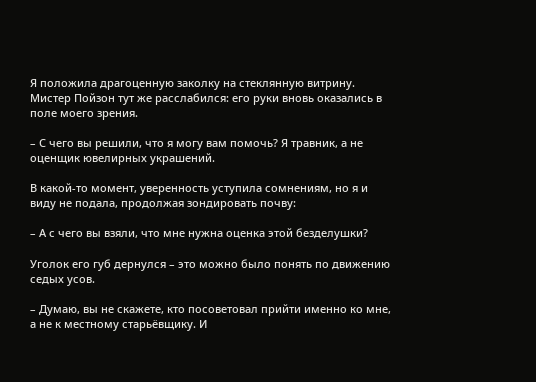Я положила драгоценную заколку на стеклянную витрину. Мистер Пойзон тут же расслабился: его руки вновь оказались в поле моего зрения.

– С чего вы решили, что я могу вам помочь? Я травник, а не оценщик ювелирных украшений.

В какой-то момент, уверенность уступила сомнениям, но я и виду не подала, продолжая зондировать почву:

– А с чего вы взяли, что мне нужна оценка этой безделушки?

Уголок его губ дернулся – это можно было понять по движению седых усов.

– Думаю, вы не скажете, кто посоветовал прийти именно ко мне, а не к местному старьёвщику. И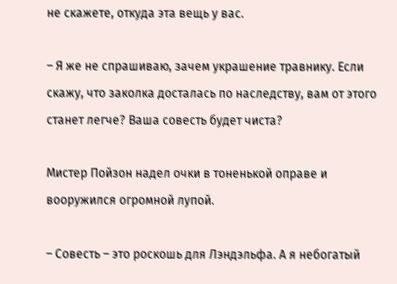не скажете, откуда эта вещь у вас.

– Я же не спрашиваю, зачем украшение травнику. Если скажу, что заколка досталась по наследству, вам от этого станет легче? Ваша совесть будет чиста?

Мистер Пойзон надел очки в тоненькой оправе и вооружился огромной лупой.

– Совесть – это роскошь для Лэндэльфа. А я небогатый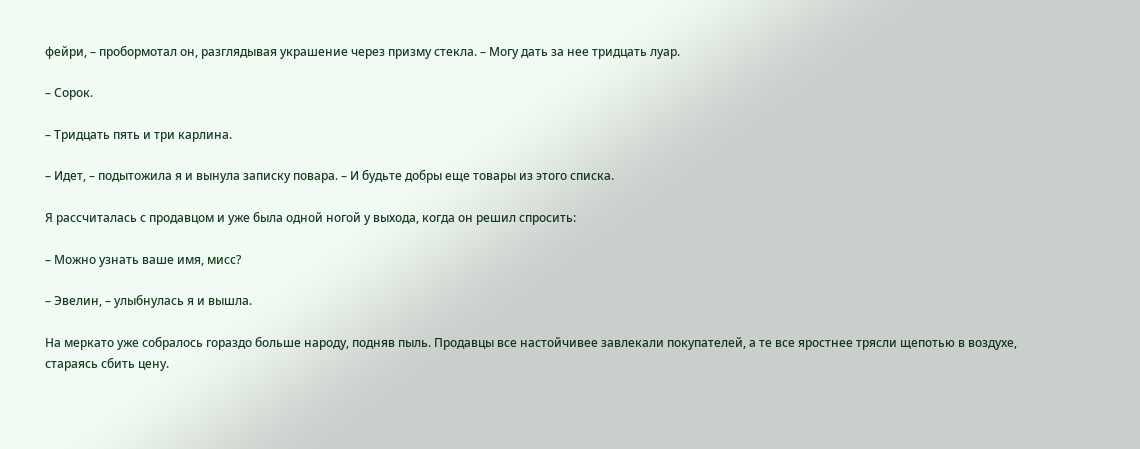фейри, – пробормотал он, разглядывая украшение через призму стекла. – Могу дать за нее тридцать луар.

– Сорок.

– Тридцать пять и три карлина.

– Идет, – подытожила я и вынула записку повара. – И будьте добры еще товары из этого списка.

Я рассчиталась с продавцом и уже была одной ногой у выхода, когда он решил спросить:

– Можно узнать ваше имя, мисс?

– Эвелин, – улыбнулась я и вышла.

На меркато уже собралось гораздо больше народу, подняв пыль. Продавцы все настойчивее завлекали покупателей, а те все яростнее трясли щепотью в воздухе, стараясь сбить цену.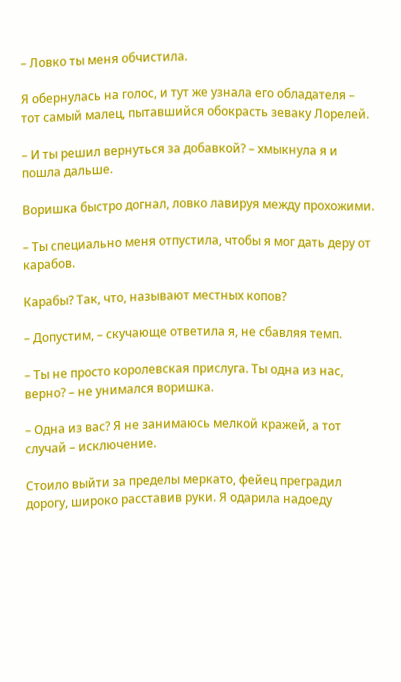– Ловко ты меня обчистила.

Я обернулась на голос, и тут же узнала его обладателя – тот самый малец, пытавшийся обокрасть зеваку Лорелей.

– И ты решил вернуться за добавкой? – хмыкнула я и пошла дальше.

Воришка быстро догнал, ловко лавируя между прохожими.

– Ты специально меня отпустила, чтобы я мог дать деру от карабов.

Карабы? Так, что, называют местных копов?

– Допустим, – скучающе ответила я, не сбавляя темп.

– Ты не просто королевская прислуга. Ты одна из нас, верно? – не унимался воришка.

– Одна из вас? Я не занимаюсь мелкой кражей, а тот случай – исключение.

Стоило выйти за пределы меркато, фейец преградил дорогу, широко расставив руки. Я одарила надоеду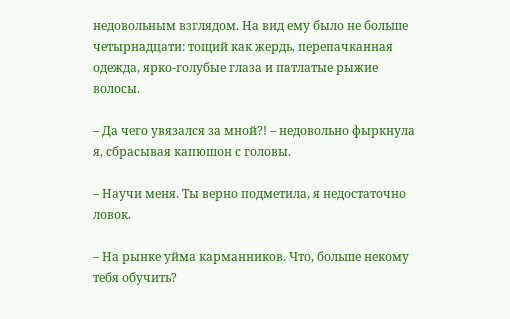недовольным взглядом. На вид ему было не больше четырнадцати: тощий как жердь, перепачканная одежда, ярко-голубые глаза и патлатые рыжие волосы.

– Да чего увязался за мной?! – недовольно фыркнула я, сбрасывая капюшон с головы.

– Научи меня. Ты верно подметила, я недостаточно ловок.

– На рынке уйма карманников. Что, больше некому тебя обучить?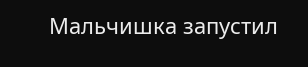Мальчишка запустил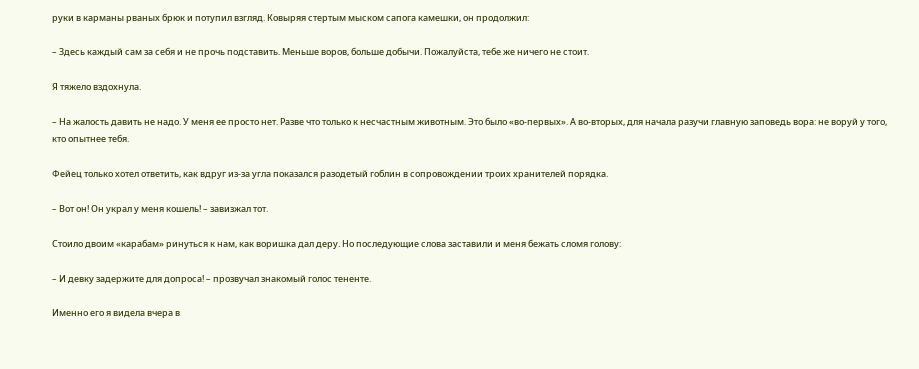руки в карманы рваных брюк и потупил взгляд. Ковыряя стертым мыском сапога камешки, он продолжил:

– Здесь каждый сам за себя и не прочь подставить. Меньше воров, больше добычи. Пожалуйста, тебе же ничего не стоит.

Я тяжело вздохнула.

– На жалость давить не надо. У меня ее просто нет. Разве что только к несчастным животным. Это было «во-первых». А во-вторых, для начала разучи главную заповедь вора: не воруй у того, кто опытнее тебя.

Фейец только хотел ответить, как вдруг из-за угла показался разодетый гоблин в сопровождении троих хранителей порядка.

– Вот он! Он украл у меня кошель! – завизжал тот.

Стоило двоим «карабам» ринуться к нам, как воришка дал деру. Но последующие слова заставили и меня бежать сломя голову:

– И девку задержите для допроса! – прозвучал знакомый голос тененте.

Именно его я видела вчера в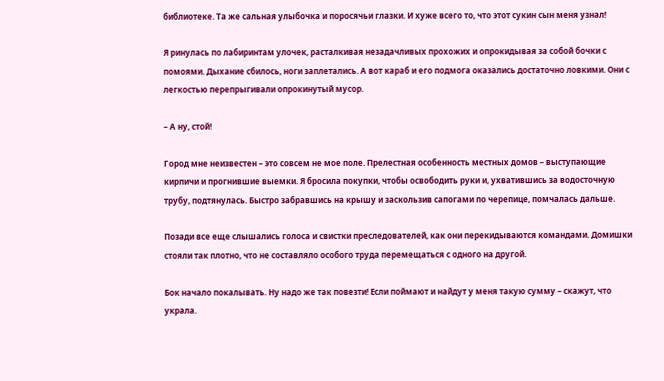библиотеке. Та же сальная улыбочка и поросячьи глазки. И хуже всего то, что этот сукин сын меня узнал!

Я ринулась по лабиринтам улочек, расталкивая незадачливых прохожих и опрокидывая за собой бочки с помоями. Дыхание сбилось, ноги заплетались. А вот караб и его подмога оказались достаточно ловкими. Они с легкостью перепрыгивали опрокинутый мусор.

– А ну, стой!

Город мне неизвестен – это совсем не мое поле. Прелестная особенность местных домов – выступающие кирпичи и прогнившие выемки. Я бросила покупки, чтобы освободить руки и, ухватившись за водосточную трубу, подтянулась. Быстро забравшись на крышу и заскользив сапогами по черепице, помчалась дальше.

Позади все еще слышались голоса и свистки преследователей, как они перекидываются командами. Домишки стояли так плотно, что не составляло особого труда перемещаться с одного на другой.

Бок начало покалывать. Ну надо же так повезти! Если поймают и найдут у меня такую сумму – скажут, что украла.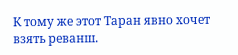К тому же этот Таран явно хочет взять реванш.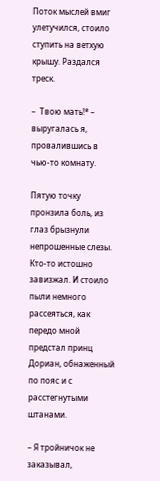Поток мыслей вмиг улетучился, стоило ступить на ветхую крышу. Раздался треск.

–  Твою мать!* – выругалась я, провалившись в чью-то комнату.

Пятую точку пронзила боль, из глаз брызнули непрошенные слезы. Кто-то истошно завизжал. И стоило пыли немного рассеяться, как передо мной предстал принц Дориан, обнаженный по пояс и с расстегнутыми штанами.

– Я тройничок не заказывал,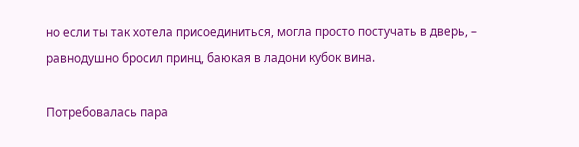но если ты так хотела присоединиться, могла просто постучать в дверь, – равнодушно бросил принц, баюкая в ладони кубок вина.

Потребовалась пара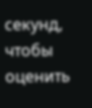секунд, чтобы оценить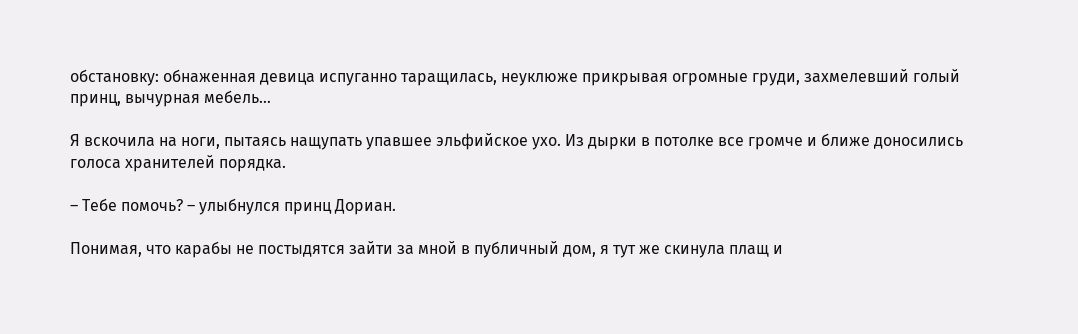обстановку: обнаженная девица испуганно таращилась, неуклюже прикрывая огромные груди, захмелевший голый принц, вычурная мебель…

Я вскочила на ноги, пытаясь нащупать упавшее эльфийское ухо. Из дырки в потолке все громче и ближе доносились голоса хранителей порядка.

– Тебе помочь? – улыбнулся принц Дориан.

Понимая, что карабы не постыдятся зайти за мной в публичный дом, я тут же скинула плащ и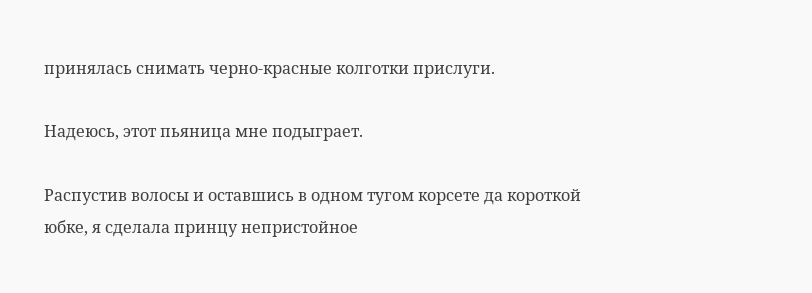принялась снимать черно-красные колготки прислуги.

Надеюсь, этот пьяница мне подыграет.

Распустив волосы и оставшись в одном тугом корсете да короткой юбке, я сделала принцу непристойное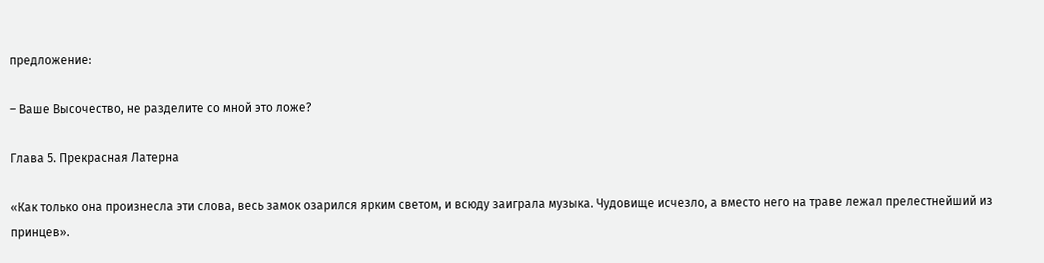предложение:

– Ваше Высочество, не разделите со мной это ложе?

Глава 5. Прекрасная Латерна

«Как только она произнесла эти слова, весь замок озарился ярким светом, и всюду заиграла музыка. Чудовище исчезло, а вместо него на траве лежал прелестнейший из принцев».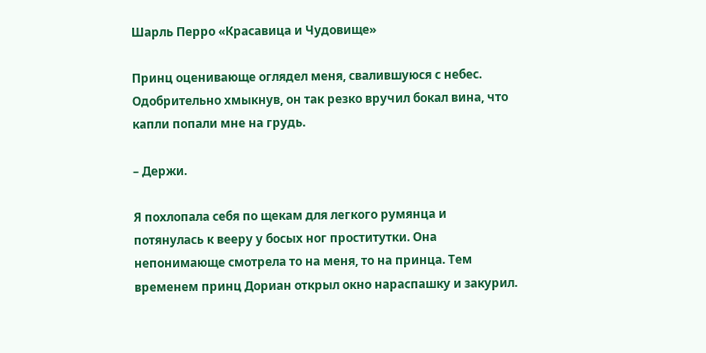Шарль Перро «Красавица и Чудовище»

Принц оценивающе оглядел меня, свалившуюся с небес. Одобрительно хмыкнув, он так резко вручил бокал вина, что капли попали мне на грудь.

– Держи.

Я похлопала себя по щекам для легкого румянца и потянулась к вееру у босых ног проститутки. Она непонимающе смотрела то на меня, то на принца. Тем временем принц Дориан открыл окно нараспашку и закурил.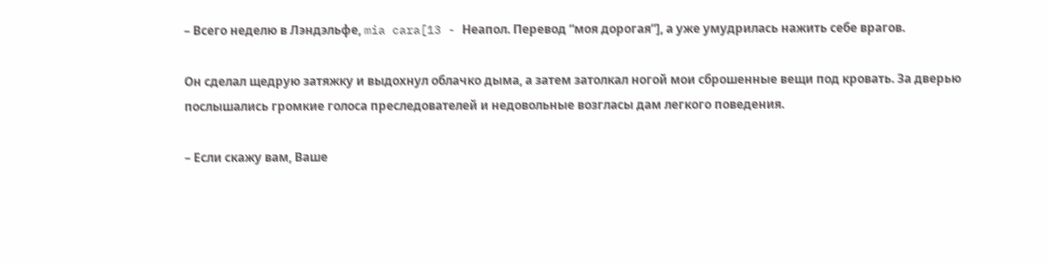– Всего неделю в Лэндэльфе, mia cara[13 - Неапол. Перевод “моя дорогая”], а уже умудрилась нажить себе врагов.

Он сделал щедрую затяжку и выдохнул облачко дыма, а затем затолкал ногой мои сброшенные вещи под кровать. За дверью послышались громкие голоса преследователей и недовольные возгласы дам легкого поведения.

– Если скажу вам, Ваше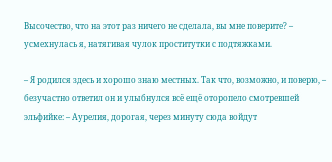Высочество, что на этот раз ничего не сделала, вы мне поверите? – усмехнулась я, натягивая чулок проститутки с подтяжками.

– Я родился здесь и хорошо знаю местных. Так что, возможно, и поверю, – безучастно ответил он и улыбнулся всё ещё оторопело смотревшей эльфийке: – Аурелия, дорогая, через минуту сюда войдут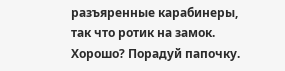разъяренные карабинеры, так что ротик на замок. Хорошо? Порадуй папочку.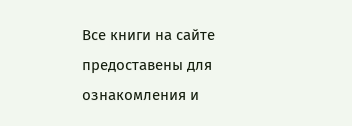Все книги на сайте предоставены для ознакомления и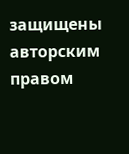защищены авторским правом